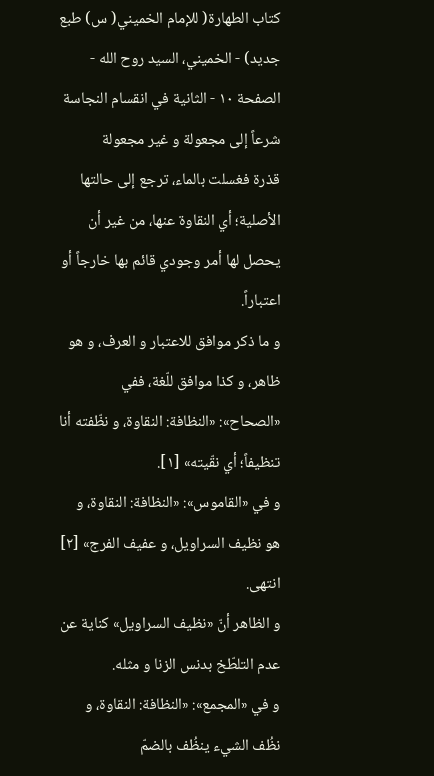كتاب الطهارة( للإمام الخميني( س) طبع جديد) - الخميني، السيد روح الله - الصفحة ١٠ - الثانية في انقسام النجاسة شرعاً إلى مجعولة و غير مجعولة
قذرة فغسلت بالماء، ترجع إلى حالتها الأصلية؛ أي النقاوة عنها، من غير أن يحصل لها أمر وجودي قائم بها خارجاً أو اعتباراً.
و ما ذكر موافق للاعتبار و العرف، و هو ظاهر، و كذا موافق للّغة، ففي «الصحاح»: «النظافة: النقاوة، و نظّفته أنا تنظيفاً؛ أي نقّيته» [١].
و في «القاموس»: «النظافة: النقاوة، و هو نظيف السراويل، و عفيف الفرج» [٢] انتهى.
و الظاهر أنّ «نظيف السراويل» كناية عن عدم التلطّخ بدنس الزنا و مثله.
و في «المجمع»: «النظافة: النقاوة، و نظُف الشيء ينظُف بالضمّ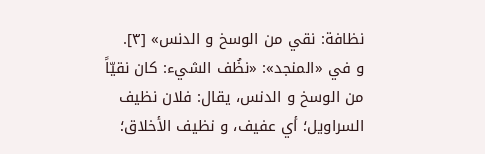نظافة: نقي من الوسخ و الدنس» [٣].
و في «المنجد»: «نظُف الشيء: كان نقيّاً من الوسخ و الدنس، يقال: فلان نظيف السراويل؛ أي عفيف، و نظيف الأخلاق؛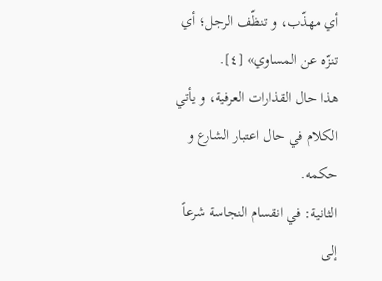أي مهذّب، و تنظّف الرجل؛ أي تنزّه عن المساوي» [٤].
هذا حال القذارات العرفية، و يأتي الكلام في حال اعتبار الشارع و حكمه.
الثانية: في انقسام النجاسة شرعاً إلى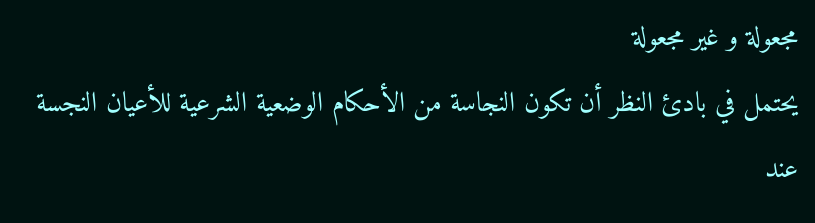مجعولة و غير مجعولة
يحتمل في بادئ النظر أن تكون النجاسة من الأحكام الوضعية الشرعية للأعيان النجسة عند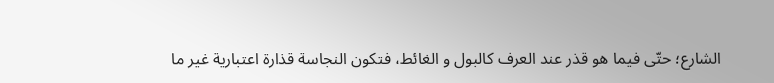الشارع؛ حتّى فيما هو قذر عند العرف كالبول و الغائط، فتكون النجاسة قذارة اعتبارية غير ما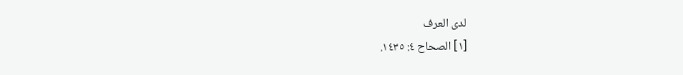لدى العرف
[١] الصحاح ٤: ١٤٣٥.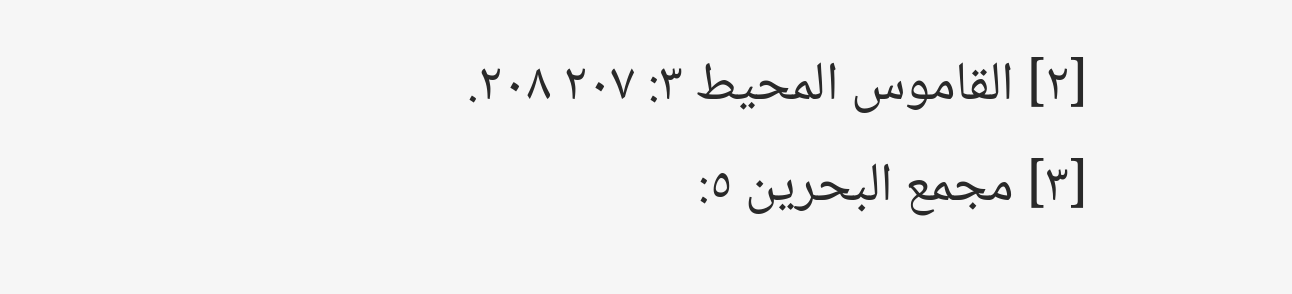[٢] القاموس المحيط ٣: ٢٠٧ ٢٠٨.
[٣] مجمع البحرين ٥: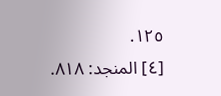١٢٥.
[٤] المنجد: ٨١٨.